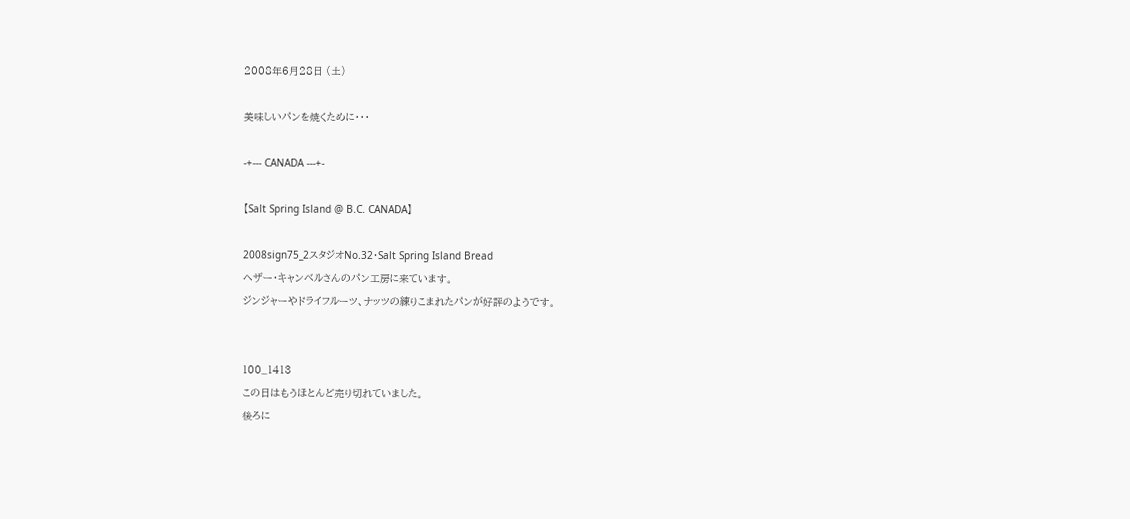2008年6月28日 (土)

美味しいパンを焼くために・・・

-+--- CANADA ---+-

【Salt Spring Island @ B.C. CANADA】

2008sign75_2スタジオNo.32・Salt Spring Island Bread
ヘザー・キャンベルさんのパン工房に来ています。
ジンジャーやドライフルーツ、ナッツの練りこまれたパンが好評のようです。


100_1413
この日はもうほとんど売り切れていました。
後ろに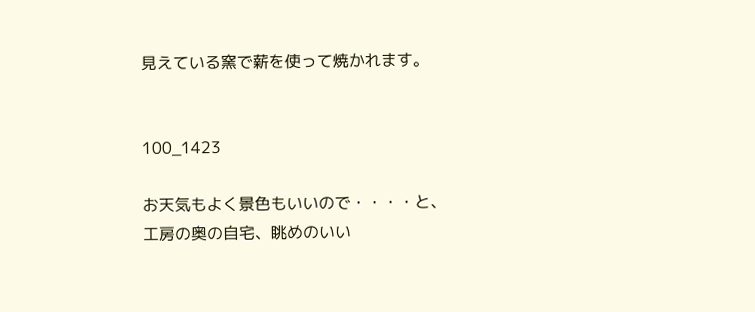見えている窯で薪を使って焼かれます。


100_1423

お天気もよく景色もいいので・・・・と、
工房の奥の自宅、眺めのいい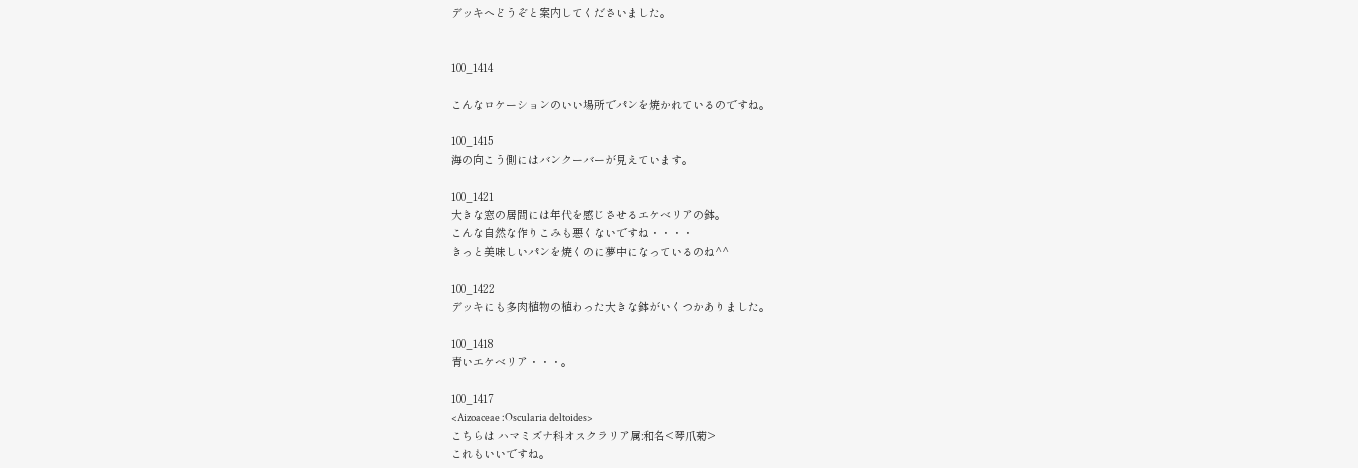デッキへどうぞと案内してくださいました。


100_1414

こんなロケーションのいい場所でパンを焼かれているのですね。

100_1415
海の向こう側にはバンクーバーが見えています。

100_1421
大きな窓の居間には年代を感じさせるエケベリアの鉢。
こんな自然な作りこみも悪くないですね・・・・
きっと美味しいパンを焼くのに夢中になっているのね^^

100_1422
デッキにも多肉植物の植わった大きな鉢がいくつかありました。

100_1418
青いエケベリア・・・。

100_1417
<Aizoaceae :Oscularia deltoides>
こちらは ハマミズナ科オスクラリア属:和名<琴爪菊>
これもいいですね。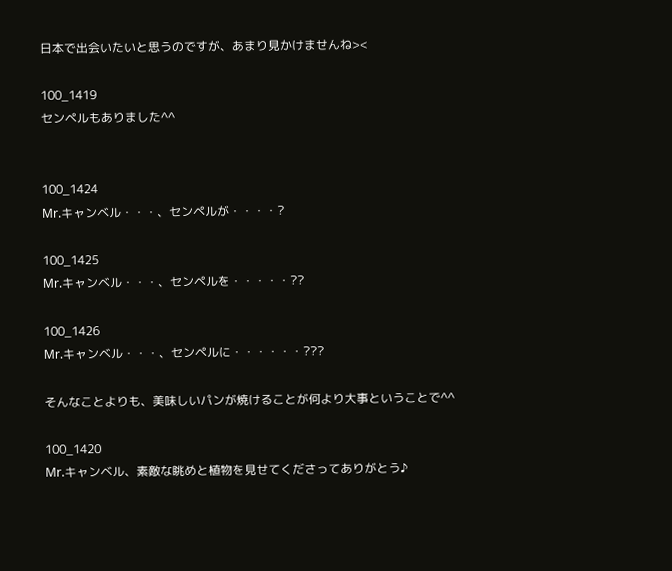日本で出会いたいと思うのですが、あまり見かけませんね><

100_1419
センペルもありました^^


100_1424
Mr.キャンベル・・・、センペルが・・・・?

100_1425
Mr.キャンベル・・・、センペルを・・・・・??

100_1426
Mr.キャンベル・・・、センペルに・・・・・・???

そんなことよりも、美味しいパンが焼けることが何より大事ということで^^

100_1420
Mr.キャンベル、素敵な眺めと植物を見せてくださってありがとう♪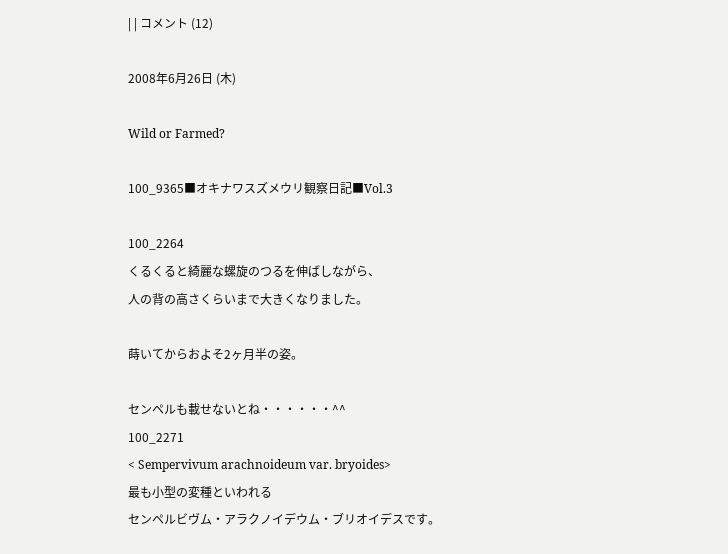| | コメント (12)

2008年6月26日 (木)

Wild or Farmed?

100_9365■オキナワスズメウリ観察日記■Vol.3

100_2264
くるくると綺麗な螺旋のつるを伸ばしながら、
人の背の高さくらいまで大きくなりました。

蒔いてからおよそ2ヶ月半の姿。

センペルも載せないとね・・・・・・^^
100_2271
< Sempervivum arachnoideum var. bryoides>
最も小型の変種といわれる
センペルビヴム・アラクノイデウム・ブリオイデスです。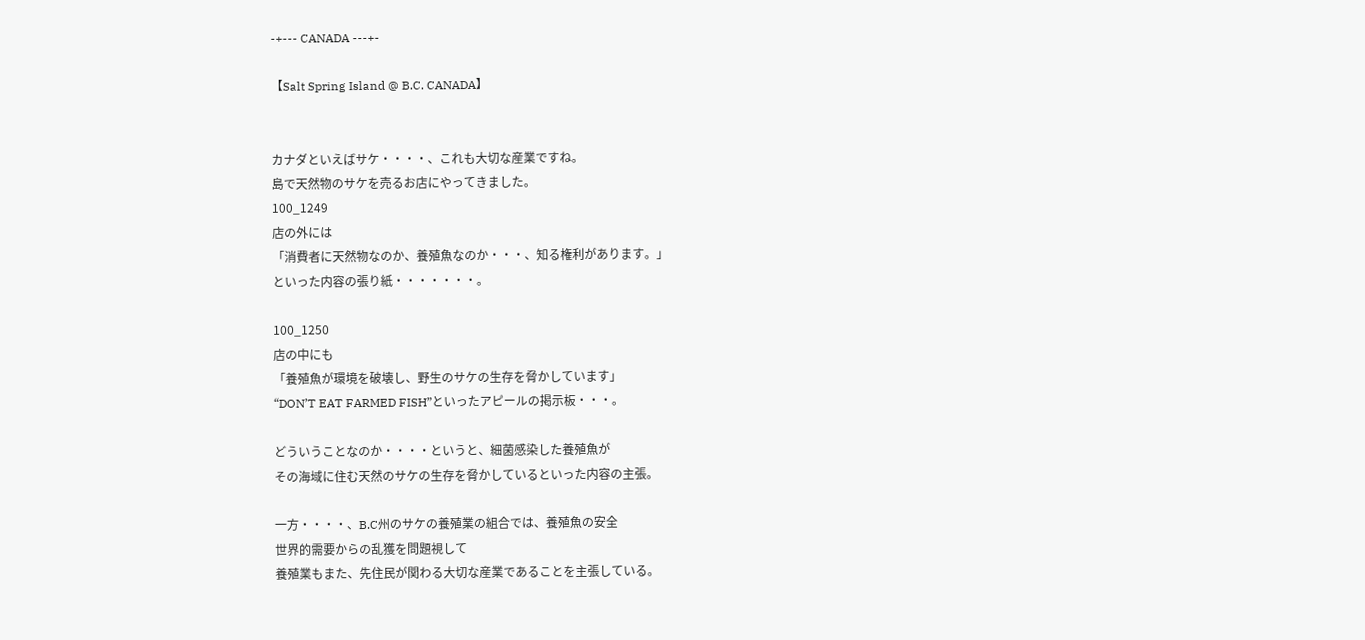-+--- CANADA ---+-

【Salt Spring Island @ B.C. CANADA】


カナダといえばサケ・・・・、これも大切な産業ですね。
島で天然物のサケを売るお店にやってきました。
100_1249
店の外には
「消費者に天然物なのか、養殖魚なのか・・・、知る権利があります。」
といった内容の張り紙・・・・・・・。

100_1250
店の中にも
「養殖魚が環境を破壊し、野生のサケの生存を脅かしています」
“DON’T EAT FARMED FISH”といったアピールの掲示板・・・。

どういうことなのか・・・・というと、細菌感染した養殖魚が
その海域に住む天然のサケの生存を脅かしているといった内容の主張。

一方・・・・、B.C州のサケの養殖業の組合では、養殖魚の安全
世界的需要からの乱獲を問題視して
養殖業もまた、先住民が関わる大切な産業であることを主張している。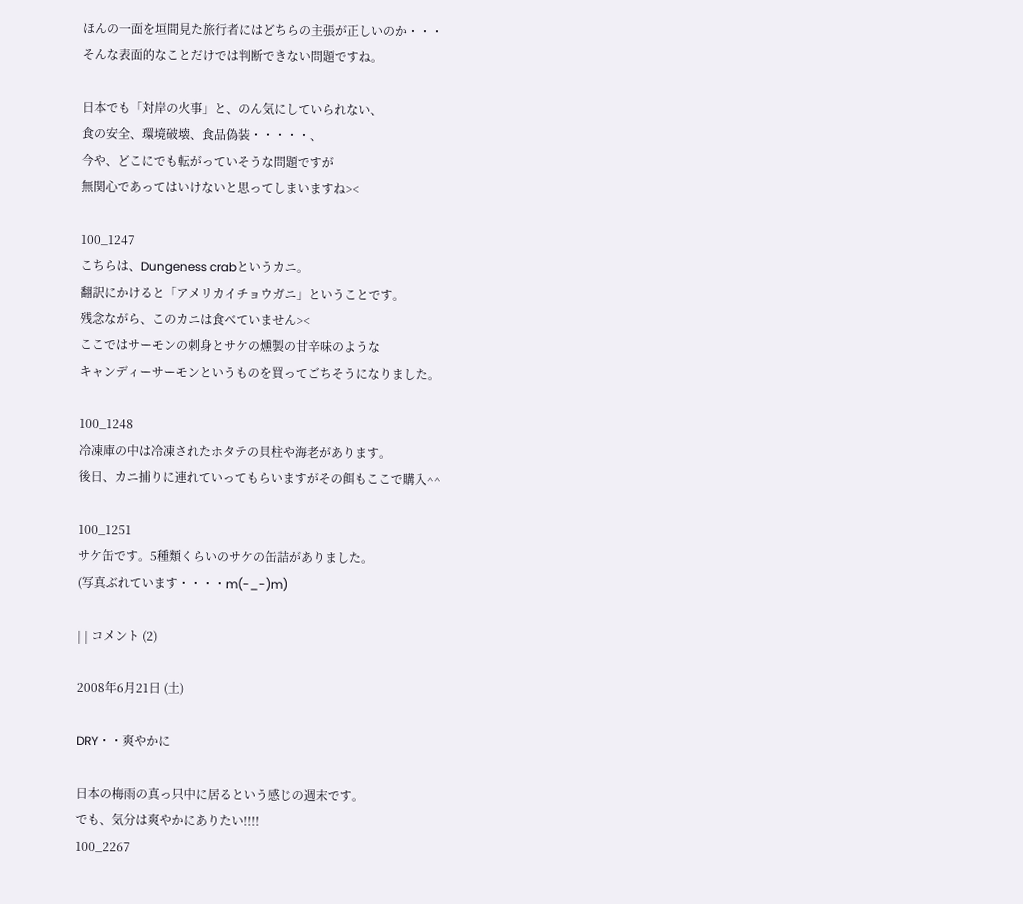ほんの一面を垣間見た旅行者にはどちらの主張が正しいのか・・・
そんな表面的なことだけでは判断できない問題ですね。

日本でも「対岸の火事」と、のん気にしていられない、
食の安全、環境破壊、食品偽装・・・・・、
今や、どこにでも転がっていそうな問題ですが
無関心であってはいけないと思ってしまいますね><

100_1247
こちらは、Dungeness crabというカニ。
翻訳にかけると「アメリカイチョウガニ」ということです。
残念ながら、このカニは食べていません><
ここではサーモンの刺身とサケの燻製の甘辛味のような
キャンディーサーモンというものを買ってごちそうになりました。

100_1248
冷凍庫の中は冷凍されたホタテの貝柱や海老があります。
後日、カニ捕りに連れていってもらいますがその餌もここで購入^^

100_1251
サケ缶です。5種類くらいのサケの缶詰がありました。
(写真ぶれています・・・・m(-_-)m)

| | コメント (2)

2008年6月21日 (土)

DRY・・爽やかに

日本の梅雨の真っ只中に居るという感じの週末です。
でも、気分は爽やかにありたい!!!!
100_2267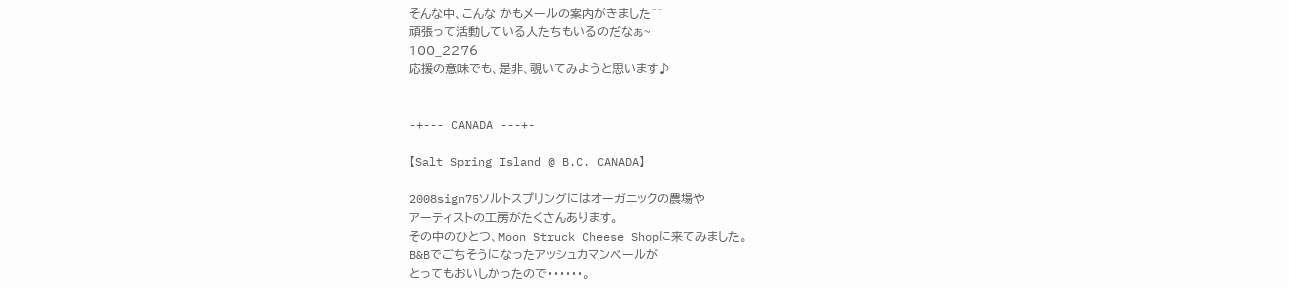そんな中、こんな かもメールの案内がきました^^
頑張って活動している人たちもいるのだなぁ~
100_2276
応援の意味でも、是非、覗いてみようと思います♪


-+--- CANADA ---+-

【Salt Spring Island @ B.C. CANADA】

2008sign75ソルトスプリングにはオーガニックの農場や
アーティストの工房がたくさんあります。
その中のひとつ、Moon Struck Cheese Shopに来てみました。
B&Bでごちそうになったアッシュカマンベールが
とってもおいしかったので・・・・・・。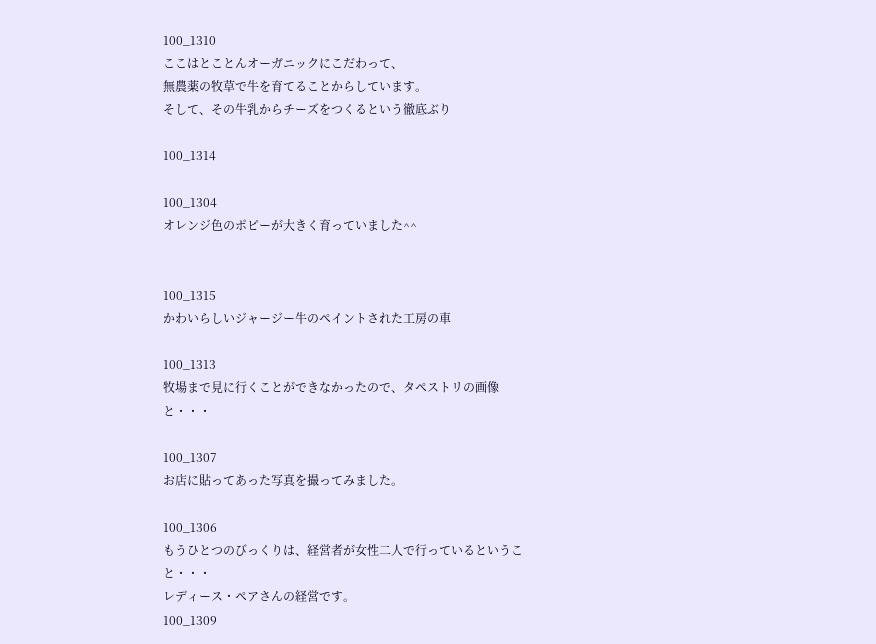100_1310
ここはとことんオーガニックにこだわって、
無農薬の牧草で牛を育てることからしています。
そして、その牛乳からチーズをつくるという徹底ぶり

100_1314

100_1304
オレンジ色のポピーが大きく育っていました^^


100_1315
かわいらしいジャージー牛のペイントされた工房の車

100_1313
牧場まで見に行くことができなかったので、タペストリの画像と・・・

100_1307
お店に貼ってあった写真を撮ってみました。

100_1306
もうひとつのびっくりは、経営者が女性二人で行っているということ・・・
レディース・ペアさんの経営です。
100_1309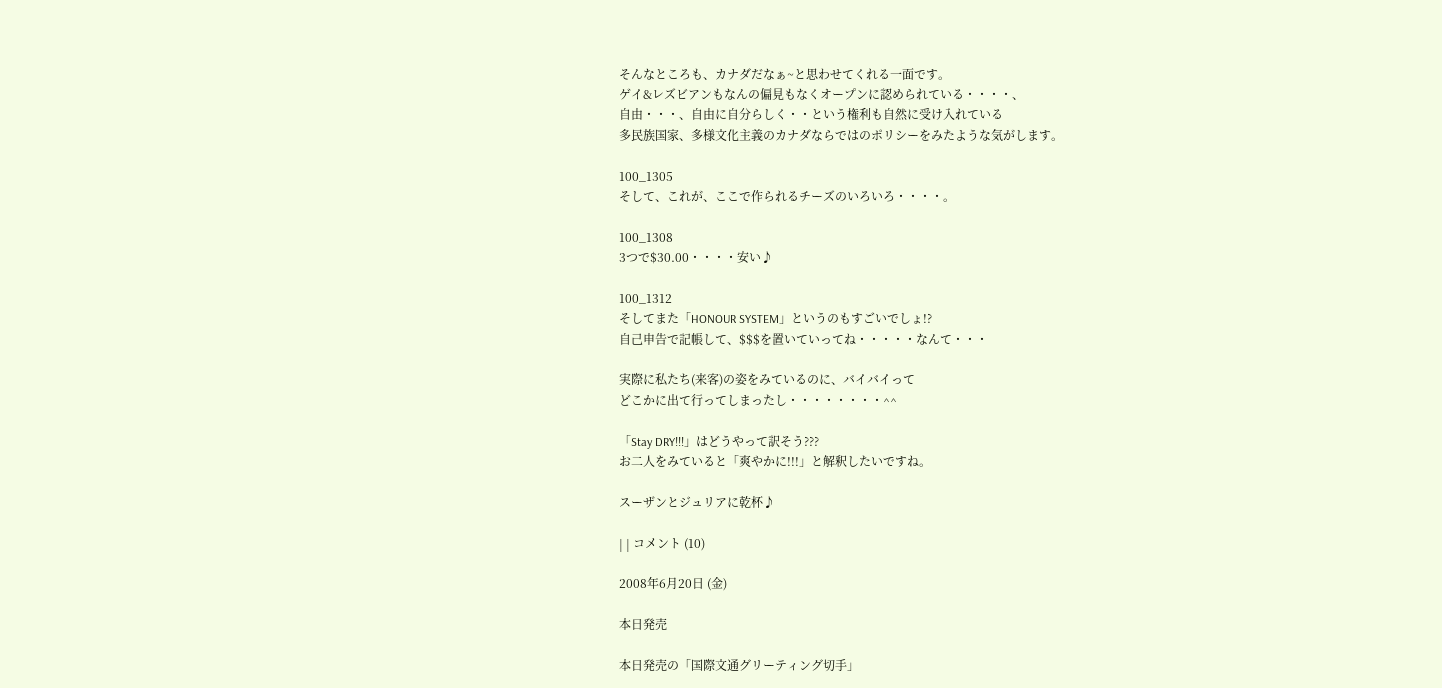そんなところも、カナダだなぁ~と思わせてくれる一面です。
ゲイ&レズビアンもなんの偏見もなくオープンに認められている・・・・、
自由・・・、自由に自分らしく・・という権利も自然に受け入れている
多民族国家、多様文化主義のカナダならではのポリシーをみたような気がします。

100_1305
そして、これが、ここで作られるチーズのいろいろ・・・・。

100_1308
3つで$30.00・・・・安い♪

100_1312
そしてまた「HONOUR SYSTEM」というのもすごいでしょ!?
自己申告で記帳して、$$$を置いていってね・・・・・なんて・・・

実際に私たち(来客)の姿をみているのに、バイバイって
どこかに出て行ってしまったし・・・・・・・・^^

「Stay DRY!!!」はどうやって訳そう???
お二人をみていると「爽やかに!!!」と解釈したいですね。

スーザンとジュリアに乾杯♪

| | コメント (10)

2008年6月20日 (金)

本日発売

本日発売の「国際文通グリーティング切手」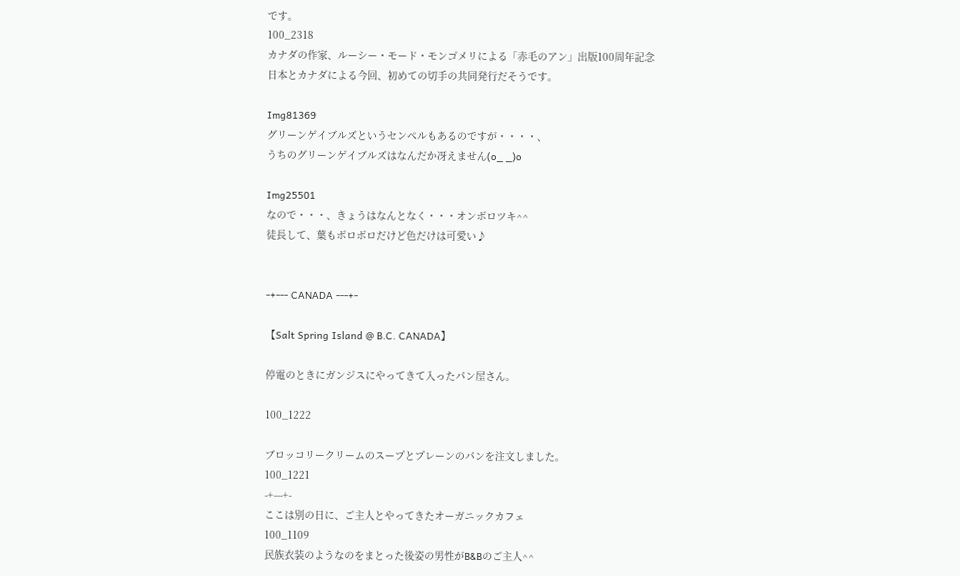です。
100_2318
カナダの作家、ルーシー・モード・モンゴメリによる「赤毛のアン」出版100周年記念
日本とカナダによる今回、初めての切手の共同発行だそうです。

Img81369
グリーンゲイブルズというセンペルもあるのですが・・・・、
うちのグリーンゲイブルズはなんだか冴えません(o_ _)o

Img25501
なので・・・、きょうはなんとなく・・・オンボロツキ^^
徒長して、葉もボロボロだけど色だけは可愛い♪


-+--- CANADA ---+-

【Salt Spring Island @ B.C. CANADA】

停電のときにガンジスにやってきて入ったパン屋さん。

100_1222

ブロッコリークリームのスープとプレーンのパンを注文しました。
100_1221
-+---+-
ここは別の日に、ご主人とやってきたオーガニックカフェ
100_1109
民族衣装のようなのをまとった後姿の男性がB&Bのご主人^^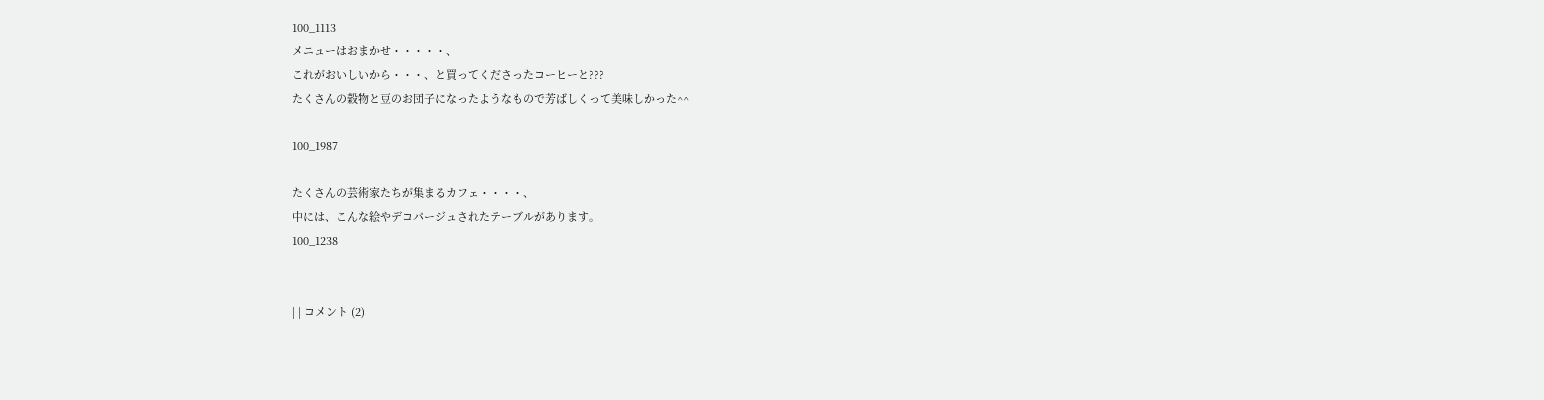100_1113
メニューはおまかせ・・・・・、
これがおいしいから・・・、と買ってくださったコーヒーと???
たくさんの穀物と豆のお団子になったようなもので芳ばしくって美味しかった^^

100_1987

たくさんの芸術家たちが集まるカフェ・・・・、
中には、こんな絵やデコパージュされたテーブルがあります。
100_1238


| | コメント (2)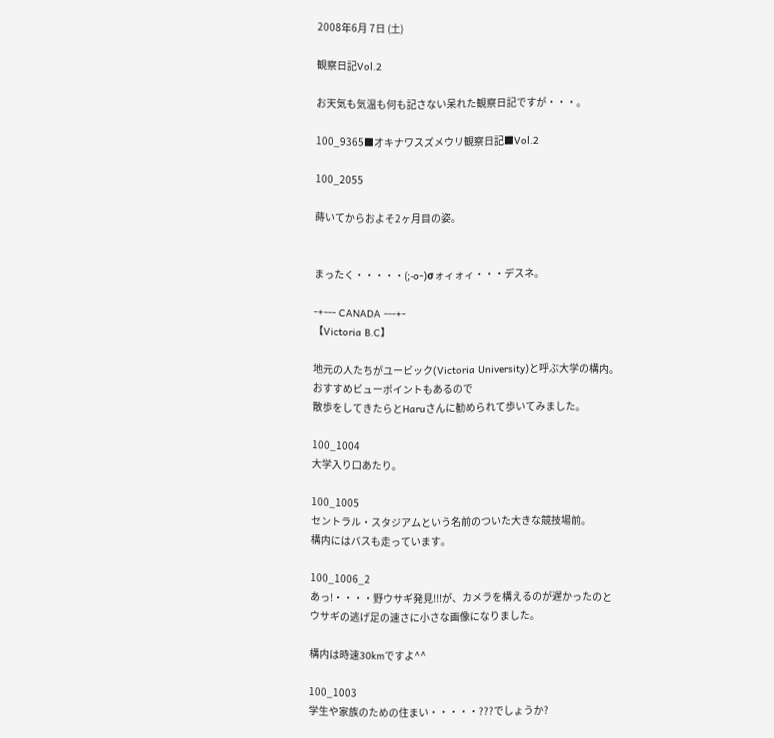2008年6月 7日 (土)

観察日記Vol.2

お天気も気温も何も記さない呆れた観察日記ですが・・・。

100_9365■オキナワスズメウリ観察日記■Vol.2

100_2055

蒔いてからおよそ2ヶ月目の姿。


まったく・・・・・(;-o-)σォィォィ・・・デスネ。

-+--- CANADA ---+-
【Victoria B.C】

地元の人たちがユービック(Victoria University)と呼ぶ大学の構内。
おすすめビューポイントもあるので
散歩をしてきたらとHaruさんに勧められて歩いてみました。

100_1004
大学入り口あたり。

100_1005
セントラル・スタジアムという名前のついた大きな競技場前。
構内にはバスも走っています。

100_1006_2
あっ!・・・・野ウサギ発見!!!が、カメラを構えるのが遅かったのと
ウサギの逃げ足の速さに小さな画像になりました。

構内は時速30kmですよ^^

100_1003
学生や家族のための住まい・・・・・???でしょうか?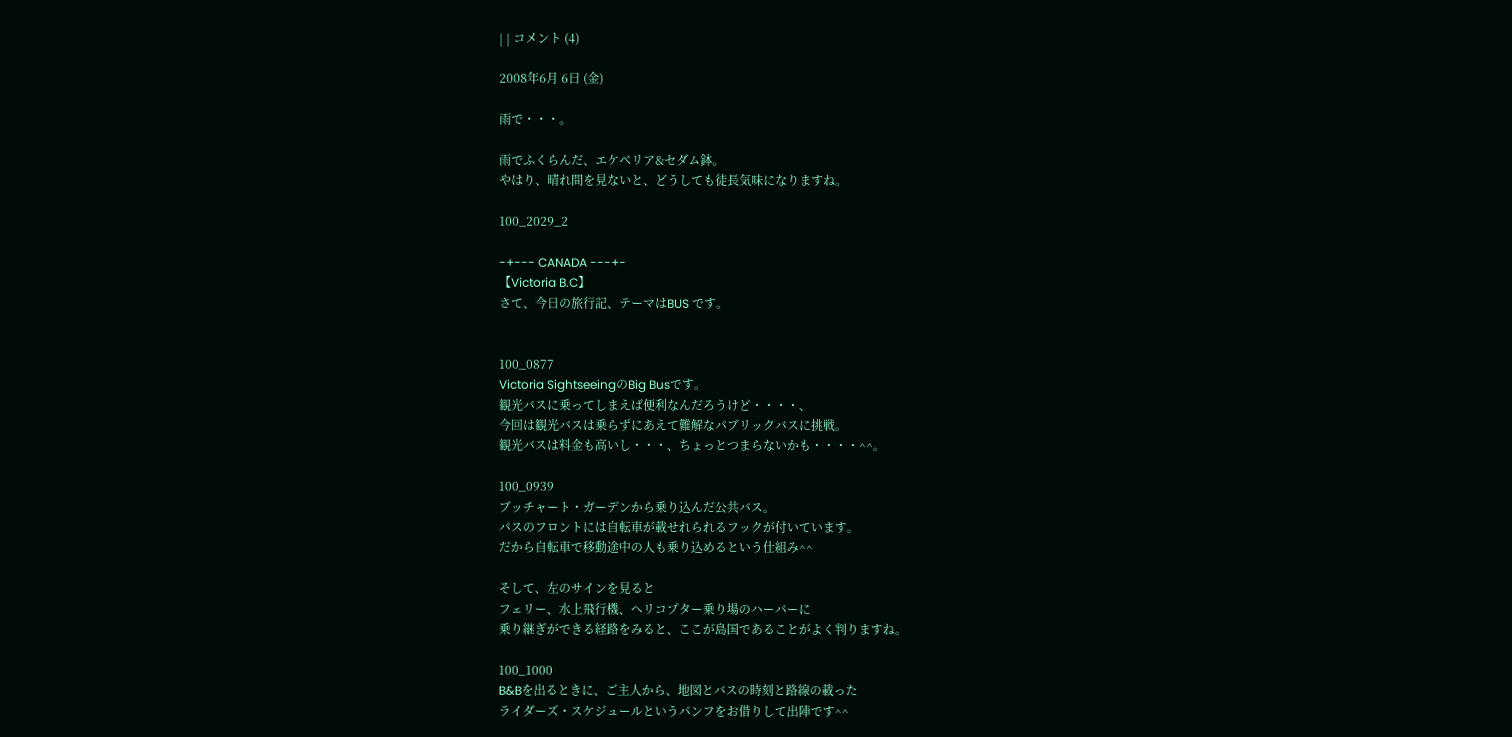| | コメント (4)

2008年6月 6日 (金)

雨で・・・。

雨でふくらんだ、エケベリア&セダム鉢。
やはり、晴れ間を見ないと、どうしても徒長気味になりますね。

100_2029_2

-+--- CANADA ---+-
【Victoria B.C】
さて、今日の旅行記、テーマはBUS です。


100_0877
Victoria SightseeingのBig Busです。
観光バスに乗ってしまえば便利なんだろうけど・・・・、
今回は観光バスは乗らずにあえて難解なパブリックバスに挑戦。
観光バスは料金も高いし・・・、ちょっとつまらないかも・・・・^^。

100_0939
ブッチャート・ガーデンから乗り込んだ公共バス。
バスのフロントには自転車が載せれられるフックが付いています。
だから自転車で移動途中の人も乗り込めるという仕組み^^

そして、左のサインを見ると
フェリー、水上飛行機、ヘリコプター乗り場のハーバーに
乗り継ぎができる経路をみると、ここが島国であることがよく判りますね。

100_1000
B&Bを出るときに、ご主人から、地図とバスの時刻と路線の載った
ライダーズ・スケジュールというパンフをお借りして出陣です^^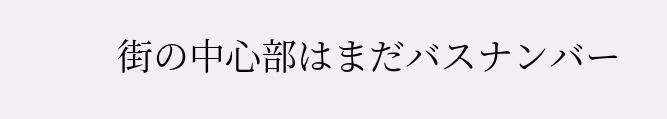街の中心部はまだバスナンバー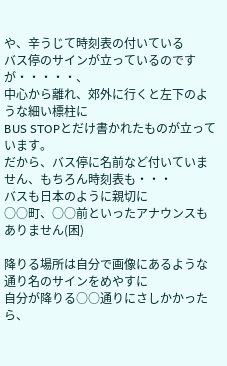や、辛うじて時刻表の付いている
バス停のサインが立っているのですが・・・・・、
中心から離れ、郊外に行くと左下のような細い標柱に
BUS STOPとだけ書かれたものが立っています。
だから、バス停に名前など付いていません、もちろん時刻表も・・・
バスも日本のように親切に
○○町、○○前といったアナウンスもありません(困)

降りる場所は自分で画像にあるような通り名のサインをめやすに
自分が降りる○○通りにさしかかったら、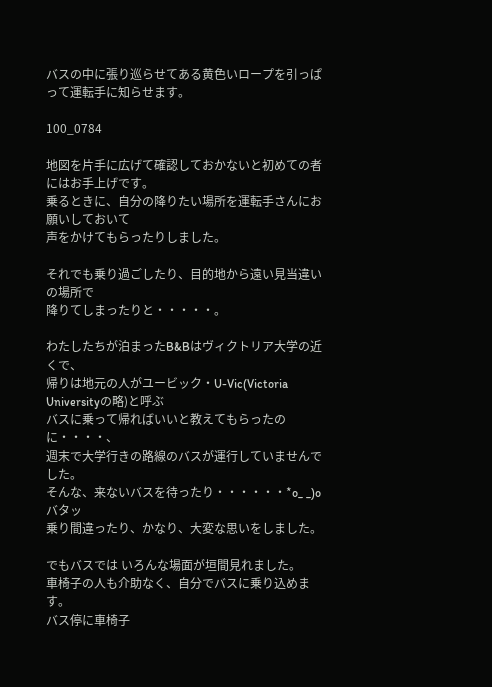バスの中に張り巡らせてある黄色いロープを引っぱって運転手に知らせます。

100_0784

地図を片手に広げて確認しておかないと初めての者にはお手上げです。
乗るときに、自分の降りたい場所を運転手さんにお願いしておいて
声をかけてもらったりしました。

それでも乗り過ごしたり、目的地から遠い見当違いの場所で
降りてしまったりと・・・・・。

わたしたちが泊まったB&Bはヴィクトリア大学の近くで、
帰りは地元の人がユービック・U-Vic(Victoria Universityの略)と呼ぶ
バスに乗って帰ればいいと教えてもらったのに・・・・、
週末で大学行きの路線のバスが運行していませんでした。
そんな、来ないバスを待ったり・・・・・・*o_ _)oバタッ
乗り間違ったり、かなり、大変な思いをしました。

でもバスでは いろんな場面が垣間見れました。
車椅子の人も介助なく、自分でバスに乗り込めます。
バス停に車椅子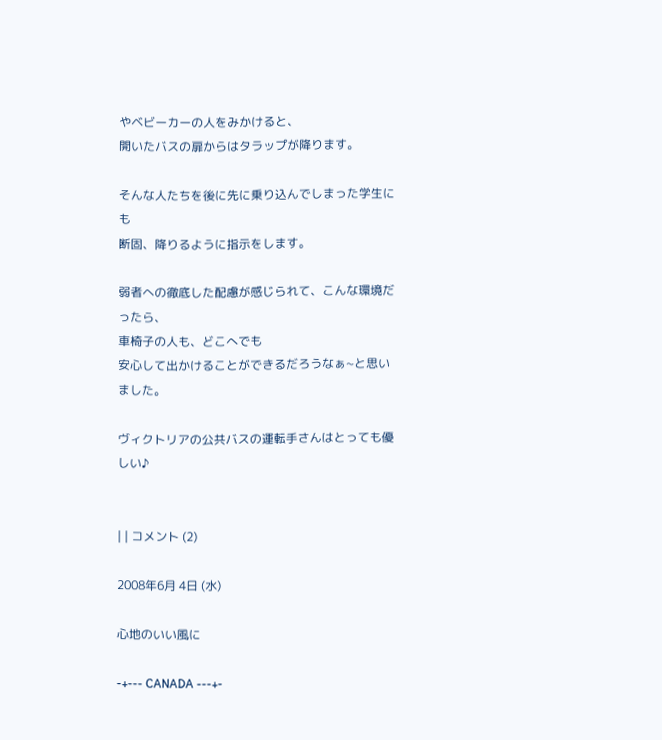やベビーカーの人をみかけると、
開いたバスの扉からはタラップが降ります。

そんな人たちを後に先に乗り込んでしまった学生にも
断固、降りるように指示をします。

弱者への徹底した配慮が感じられて、こんな環境だったら、
車椅子の人も、どこへでも
安心して出かけることができるだろうなぁ~と思いました。

ヴィクトリアの公共バスの運転手さんはとっても優しい♪


| | コメント (2)

2008年6月 4日 (水)

心地のいい風に

-+--- CANADA ---+-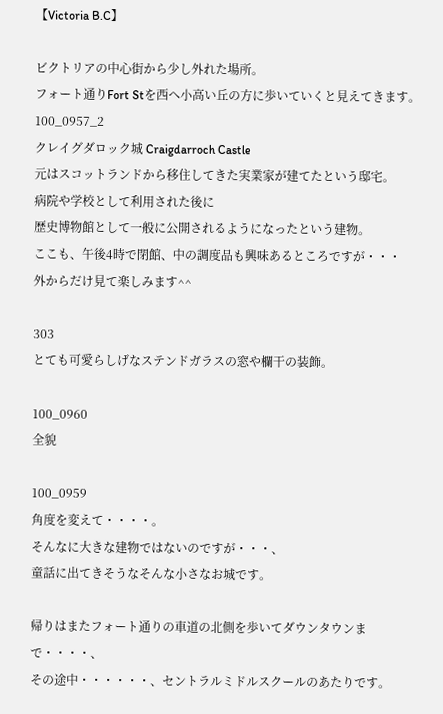【Victoria B.C】

ビクトリアの中心街から少し外れた場所。
フォート通りFort Stを西へ小高い丘の方に歩いていくと見えてきます。
100_0957_2
クレイグダロック城 Craigdarroch Castle
元はスコットランドから移住してきた実業家が建てたという邸宅。
病院や学校として利用された後に
歴史博物館として一般に公開されるようになったという建物。
ここも、午後4時で閉館、中の調度品も興味あるところですが・・・
外からだけ見て楽しみます^^

303
とても可愛らしげなステンドガラスの窓や欄干の装飾。

100_0960
全貌

100_0959
角度を変えて・・・・。
そんなに大きな建物ではないのですが・・・、
童話に出てきそうなそんな小さなお城です。

帰りはまたフォート通りの車道の北側を歩いてダウンタウンまで・・・・、
その途中・・・・・・、セントラルミドルスクールのあたりです。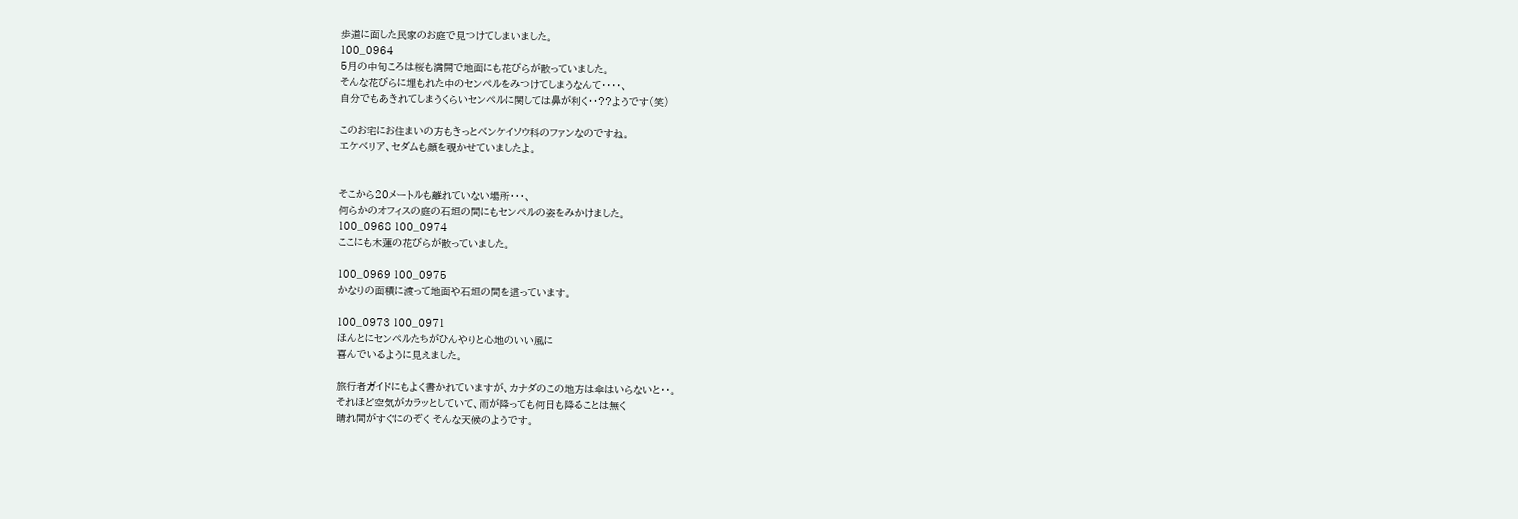歩道に面した民家のお庭で見つけてしまいました。
100_0964
5月の中旬ころは桜も満開で地面にも花びらが散っていました。
そんな花びらに埋もれた中のセンペルをみつけてしまうなんて・・・・、
自分でもあきれてしまうくらいセンペルに関しては鼻が利く・・??ようです(笑)

このお宅にお住まいの方もきっとベンケイソウ科のファンなのですね。
エケベリア、セダムも顔を覗かせていましたよ。


そこから20メートルも離れていない場所・・・、
何らかのオフィスの庭の石垣の間にもセンペルの姿をみかけました。
100_0968 100_0974
ここにも木蓮の花びらが散っていました。

100_0969 100_0975
かなりの面積に渡って地面や石垣の間を這っています。

100_0973 100_0971
ほんとにセンペルたちがひんやりと心地のいい風に
喜んでいるように見えました。

旅行者ガイドにもよく書かれていますが、カナダのこの地方は傘はいらないと・・。
それほど空気がカラッとしていて、雨が降っても何日も降ることは無く
晴れ間がすぐにのぞく そんな天候のようです。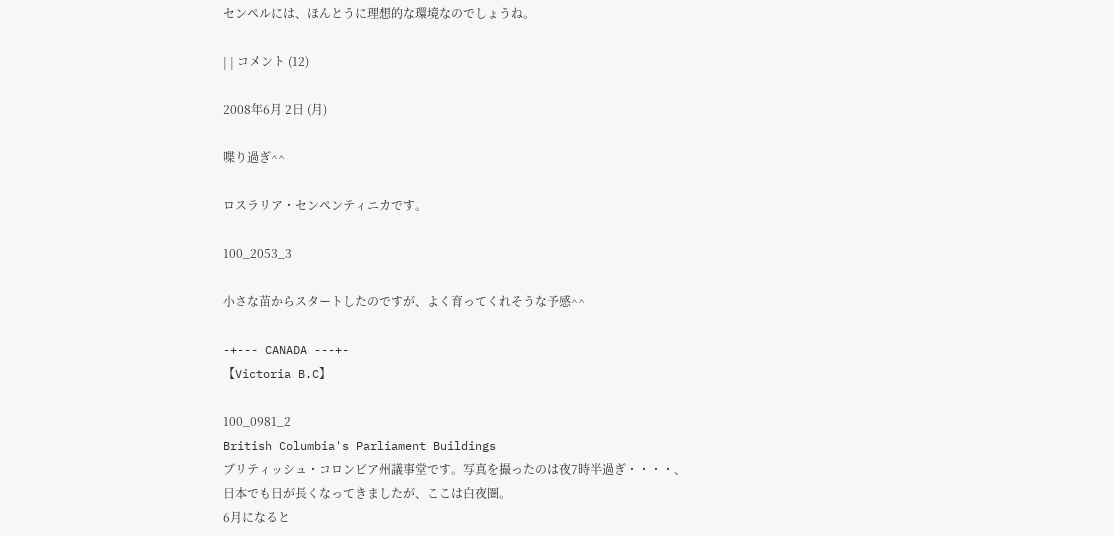センペルには、ほんとうに理想的な環境なのでしょうね。

| | コメント (12)

2008年6月 2日 (月)

喋り過ぎ^^

ロスラリア・センペンティニカです。

100_2053_3

小さな苗からスタートしたのですが、よく育ってくれそうな予感^^

-+--- CANADA ---+-
【Victoria B.C】

100_0981_2
British Columbia's Parliament Buildings
ブリティッシュ・コロンビア州議事堂です。写真を撮ったのは夜7時半過ぎ・・・・、
日本でも日が長くなってきましたが、ここは白夜圏。
6月になると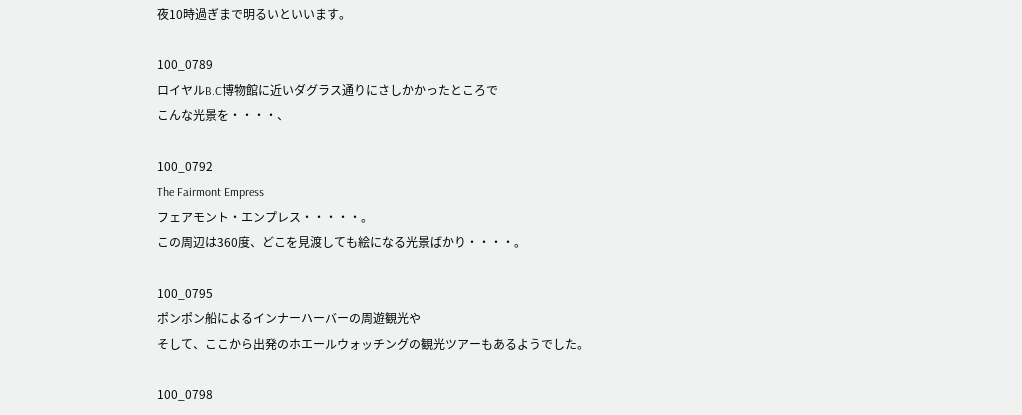夜10時過ぎまで明るいといいます。

100_0789
ロイヤルB.C博物館に近いダグラス通りにさしかかったところで
こんな光景を・・・・、

100_0792
The Fairmont Empress
フェアモント・エンプレス・・・・・。
この周辺は360度、どこを見渡しても絵になる光景ばかり・・・・。

100_0795
ポンポン船によるインナーハーバーの周遊観光や
そして、ここから出発のホエールウォッチングの観光ツアーもあるようでした。

100_0798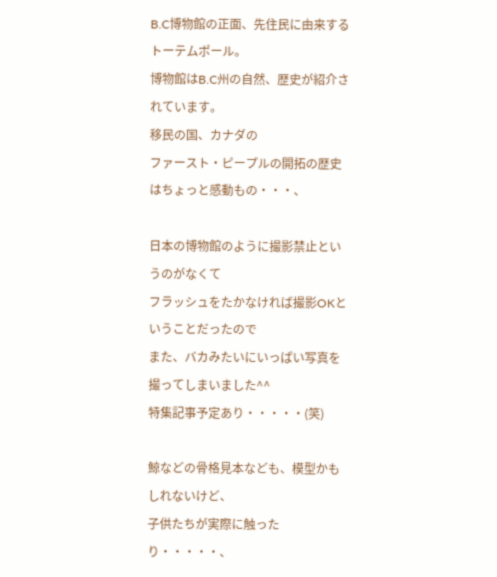B.C博物館の正面、先住民に由来するトーテムポール。
博物館はB.C州の自然、歴史が紹介されています。
移民の国、カナダの
ファースト・ピープルの開拓の歴史はちょっと感動もの・・・、

日本の博物館のように撮影禁止というのがなくて
フラッシュをたかなければ撮影OKということだったので
また、バカみたいにいっぱい写真を撮ってしまいました^^
特集記事予定あり・・・・・(笑)

鯨などの骨格見本なども、模型かもしれないけど、
子供たちが実際に触ったり・・・・・、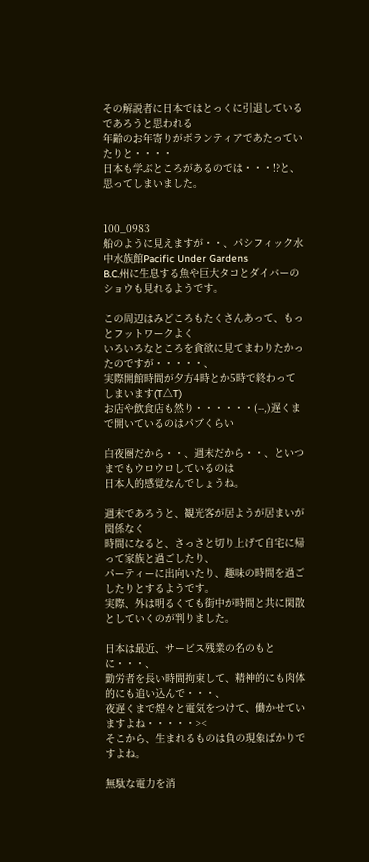その解説者に日本ではとっくに引退しているであろうと思われる
年齢のお年寄りがボランティアであたっていたりと・・・・
日本も学ぶところがあるのでは・・・!?と、思ってしまいました。


100_0983
船のように見えますが・・、パシフィック水中水族館Pacific Under Gardens
B.C.州に生息する魚や巨大タコとダイバーのショウも見れるようです。

この周辺はみどころもたくさんあって、もっとフットワークよく
いろいろなところを貪欲に見てまわりたかったのですが・・・・・、
実際開館時間が夕方4時とか5時で終わってしまいます(T△T)
お店や飲食店も然り・・・・・・(--,)遅くまで開いているのはパブくらい

白夜圏だから・・、週末だから・・、といつまでもウロウロしているのは
日本人的感覚なんでしょうね。

週末であろうと、観光客が居ようが居まいが関係なく
時間になると、さっさと切り上げて自宅に帰って家族と過ごしたり、
パーティーに出向いたり、趣味の時間を過ごしたりとするようです。
実際、外は明るくても街中が時間と共に閑散としていくのが判りました。

日本は最近、サービス残業の名のもとに・・・、
勤労者を長い時間拘束して、精神的にも肉体的にも追い込んで・・・、
夜遅くまで煌々と電気をつけて、働かせていますよね・・・・・><
そこから、生まれるものは負の現象ばかりですよね。

無駄な電力を消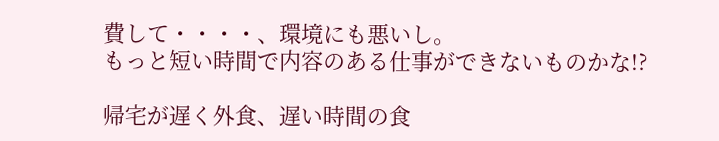費して・・・・、環境にも悪いし。
もっと短い時間で内容のある仕事ができないものかな!?

帰宅が遅く外食、遅い時間の食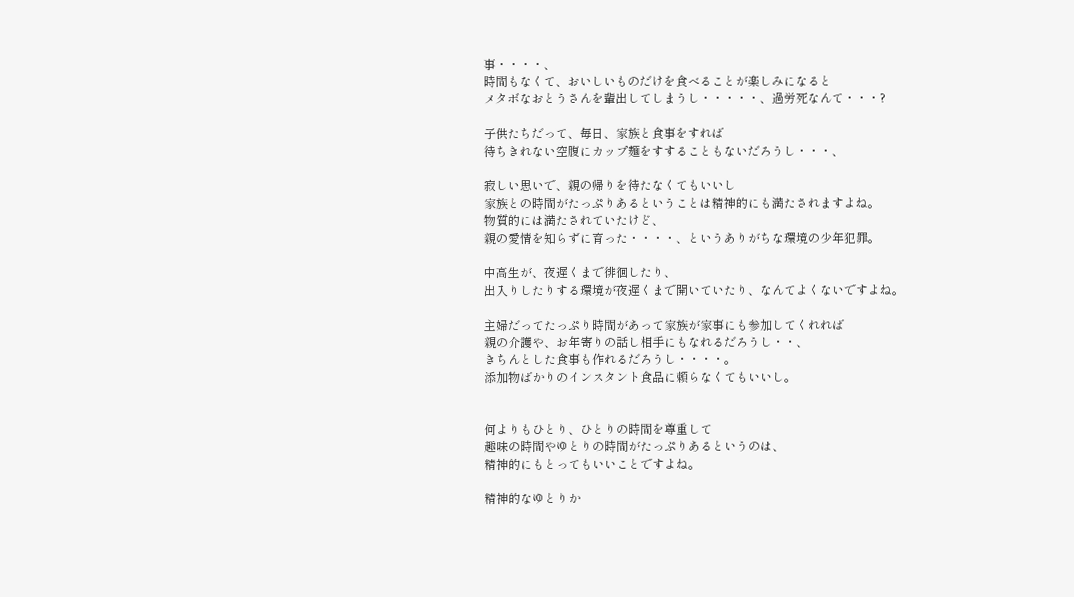事・・・・、
時間もなくて、おいしいものだけを食べることが楽しみになると
メタボなおとうさんを輩出してしまうし・・・・・、過労死なんて・・・?

子供たちだって、毎日、家族と食事をすれば
待ちきれない空腹にカップ麺をすすることもないだろうし・・・、

寂しい思いで、親の帰りを待たなくてもいいし
家族との時間がたっぷりあるということは精神的にも満たされますよね。
物質的には満たされていたけど、
親の愛情を知らずに育った・・・・、というありがちな環境の少年犯罪。

中高生が、夜遅くまで徘徊したり、
出入りしたりする環境が夜遅くまで開いていたり、なんてよくないですよね。

主婦だってたっぷり時間があって家族が家事にも参加してくれれば
親の介護や、お年寄りの話し相手にもなれるだろうし・・、
きちんとした食事も作れるだろうし・・・・。
添加物ばかりのインスタント食品に頼らなくてもいいし。


何よりもひとり、ひとりの時間を尊重して
趣味の時間やゆとりの時間がたっぷりあるというのは、
精神的にもとってもいいことですよね。

精神的なゆとりか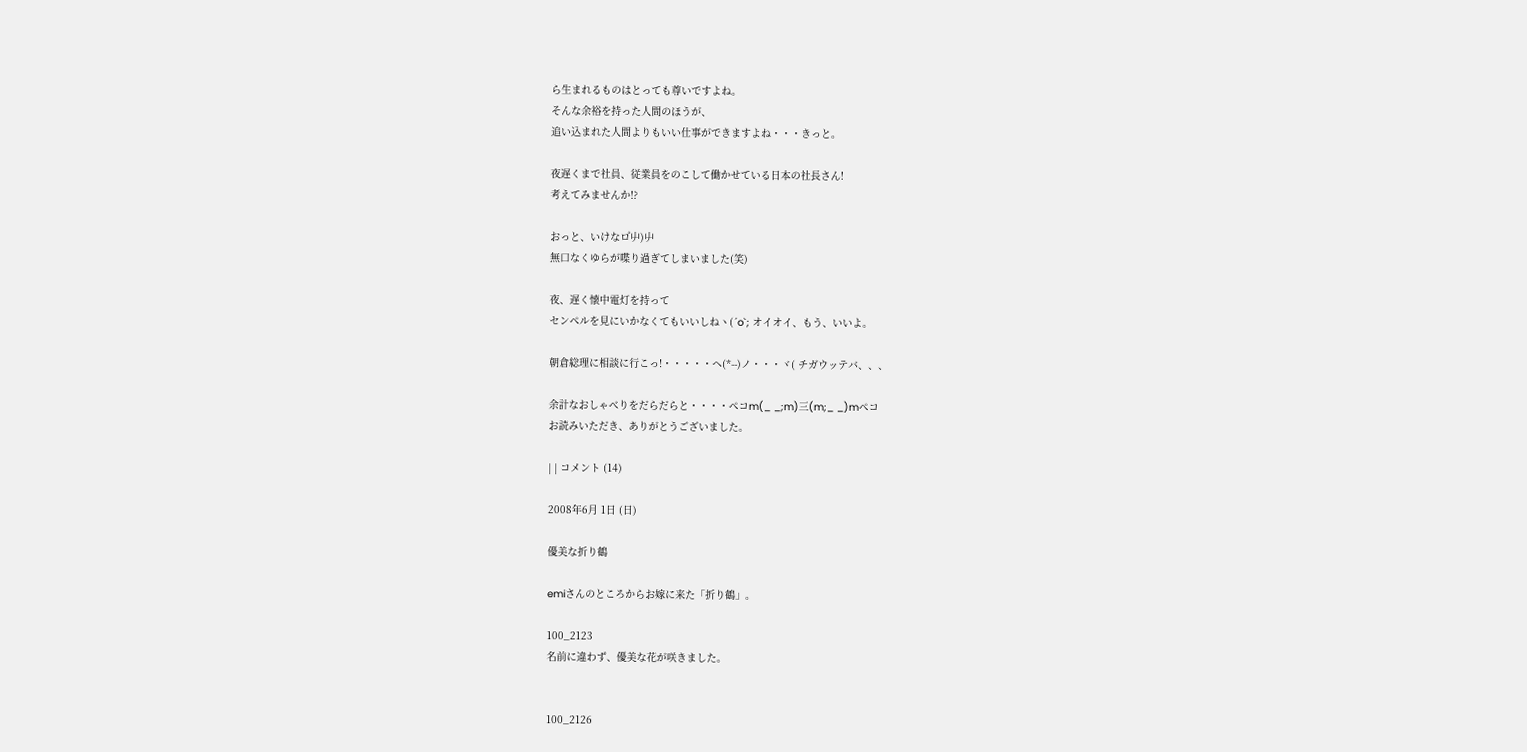ら生まれるものはとっても尊いですよね。
そんな余裕を持った人間のほうが、
追い込まれた人間よりもいい仕事ができますよね・・・きっと。

夜遅くまで社員、従業員をのこして働かせている日本の社長さん!
考えてみませんか!?

おっと、いけなロ゚屮)屮
無口なくゆらが喋り過ぎてしまいました(笑)

夜、遅く懐中電灯を持って
センペルを見にいかなくてもいいしねヽ(´o`; オイオイ、もう、いいよ。

朝倉総理に相談に行こっ!・・・・・ヘ(*--)ノ・・・ヾ( チガウッテバ、、、

余計なおしゃべりをだらだらと・・・・ペコm(_ _;m)三(m;_ _)mペコ
お読みいただき、ありがとうございました。

| | コメント (14)

2008年6月 1日 (日)

優美な折り鶴

emiさんのところからお嫁に来た「折り鶴」。

100_2123
名前に違わず、優美な花が咲きました。


100_2126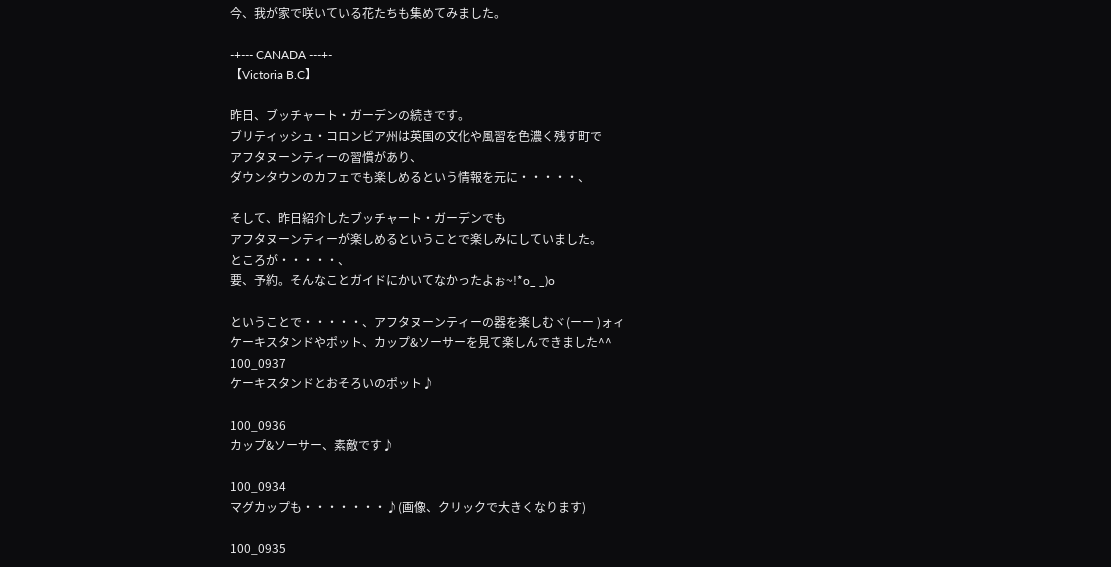今、我が家で咲いている花たちも集めてみました。

-+--- CANADA ---+-
【Victoria B.C】

昨日、ブッチャート・ガーデンの続きです。
ブリティッシュ・コロンビア州は英国の文化や風習を色濃く残す町で
アフタヌーンティーの習慣があり、
ダウンタウンのカフェでも楽しめるという情報を元に・・・・・、

そして、昨日紹介したブッチャート・ガーデンでも
アフタヌーンティーが楽しめるということで楽しみにしていました。
ところが・・・・・、
要、予約。そんなことガイドにかいてなかったよぉ~!*o_ _)o

ということで・・・・・、アフタヌーンティーの器を楽しむヾ(ーー )ォィ
ケーキスタンドやポット、カップ&ソーサーを見て楽しんできました^^
100_0937
ケーキスタンドとおそろいのポット♪

100_0936
カップ&ソーサー、素敵です♪

100_0934
マグカップも・・・・・・・♪(画像、クリックで大きくなります)

100_0935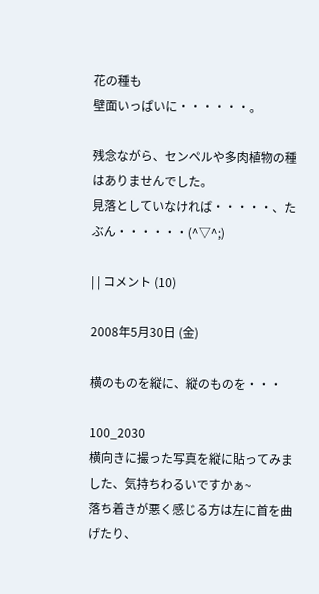花の種も
壁面いっぱいに・・・・・・。

残念ながら、センペルや多肉植物の種はありませんでした。
見落としていなければ・・・・・、たぶん・・・・・・(^▽^;)

| | コメント (10)

2008年5月30日 (金)

横のものを縦に、縦のものを・・・

100_2030
横向きに撮った写真を縦に貼ってみました、気持ちわるいですかぁ~
落ち着きが悪く感じる方は左に首を曲げたり、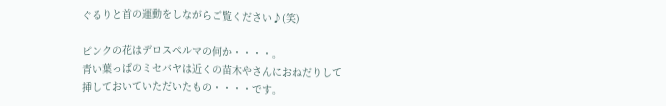ぐるりと首の運動をしながらご覧ください♪(笑)

ピンクの花はデロスペルマの何か・・・・。
青い葉っぱのミセバヤは近くの苗木やさんにおねだりして
挿しておいていただいたもの・・・・です。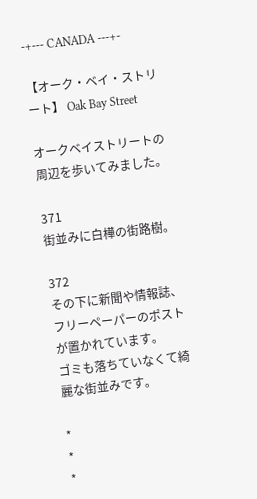-+--- CANADA ---+-

【オーク・ベイ・ストリート】 Oak Bay Street

オークベイストリートの周辺を歩いてみました。

371
街並みに白樺の街路樹。

372
その下に新聞や情報誌、フリーペーパーのポストが置かれています。
ゴミも落ちていなくて綺麗な街並みです。

*
*
*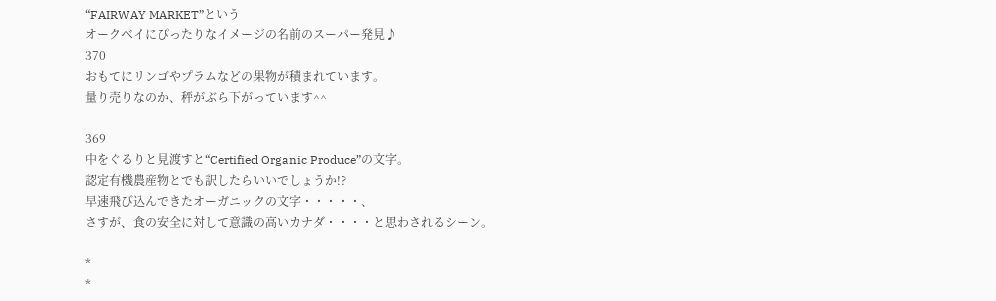“FAIRWAY MARKET”という
オークベイにぴったりなイメージの名前のスーパー発見♪
370
おもてにリンゴやプラムなどの果物が積まれています。
量り売りなのか、秤がぶら下がっています^^

369
中をぐるりと見渡すと“Certified Organic Produce”の文字。
認定有機農産物とでも訳したらいいでしょうか!?
早速飛び込んできたオーガニックの文字・・・・・、
さすが、食の安全に対して意識の高いカナダ・・・・と思わされるシーン。

*
*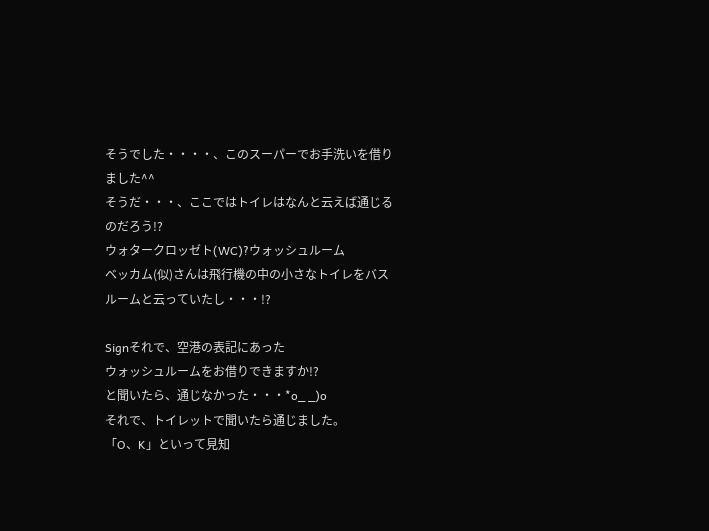そうでした・・・・、このスーパーでお手洗いを借りました^^
そうだ・・・、ここではトイレはなんと云えば通じるのだろう!?
ウォタークロッゼト(WC)?ウォッシュルーム
ベッカム(似)さんは飛行機の中の小さなトイレをバスルームと云っていたし・・・!?

Signそれで、空港の表記にあった
ウォッシュルームをお借りできますか!?
と聞いたら、通じなかった・・・*o_ _)o
それで、トイレットで聞いたら通じました。
「O、K」といって見知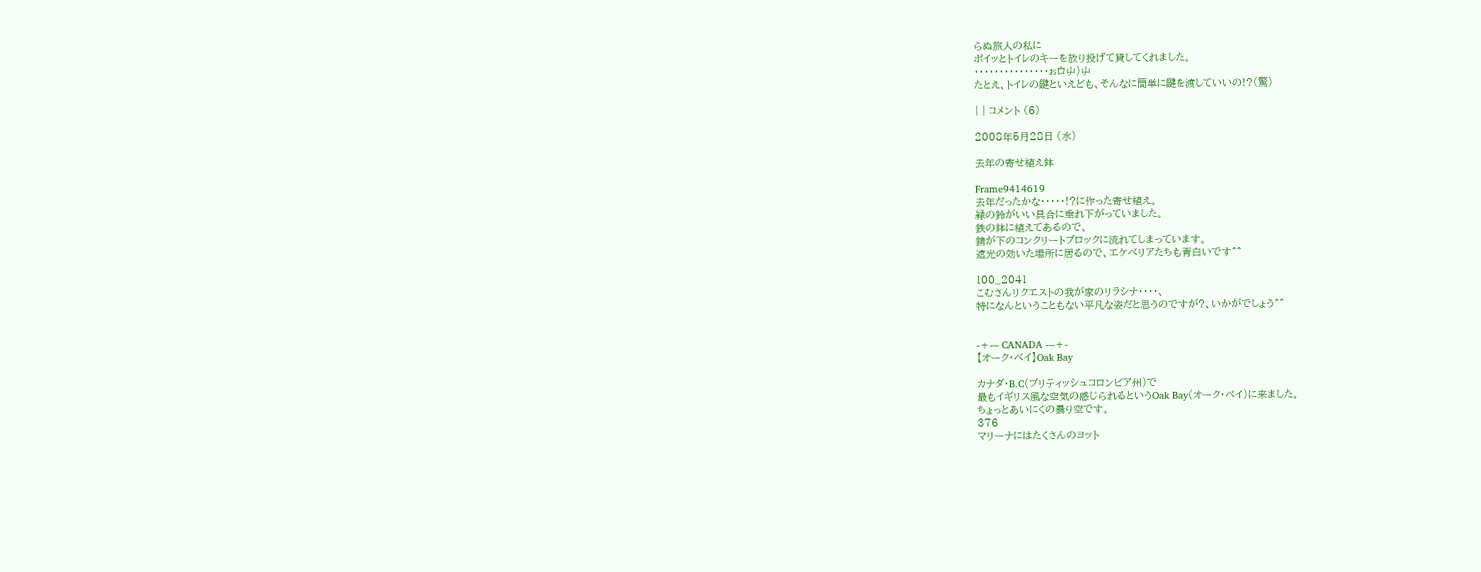らぬ旅人の私に
ポイッとトイレのキーを放り投げて貸してくれました。
・・・・・・・・・・・・・・・ぉロ゚屮)屮
たとえ、トイレの鍵といえども、そんなに簡単に鍵を渡していいの!?(驚)

| | コメント (6)

2008年5月28日 (水)

去年の寄せ植え鉢

Frame9414619
去年だったかな・・・・・!?に作った寄せ植え。
緑の鈴がいい具合に垂れ下がっていました。
鉄の鉢に植えてあるので、
錆が下のコンクリートブロックに流れてしまっています。
遮光の効いた場所に居るので、エケベリアたちも青白いです^^

100_2041
こむさんリクエストの我が家のリラシナ・・・・、
特になんということもない平凡な姿だと思うのですが?、いかがでしょう^^


-+--- CANADA ---+-
【オーク・ベイ】Oak Bay

カナダ・B.C(ブリティッシュコロンビア州)で
最もイギリス風な空気の感じられるというOak Bay(オーク・ベイ)に来ました。
ちょっとあいにくの曇り空です。
376
マリーナにはたくさんのヨット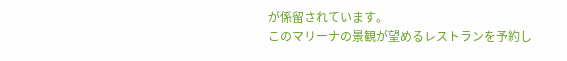が係留されています。
このマリーナの景観が望めるレストランを予約し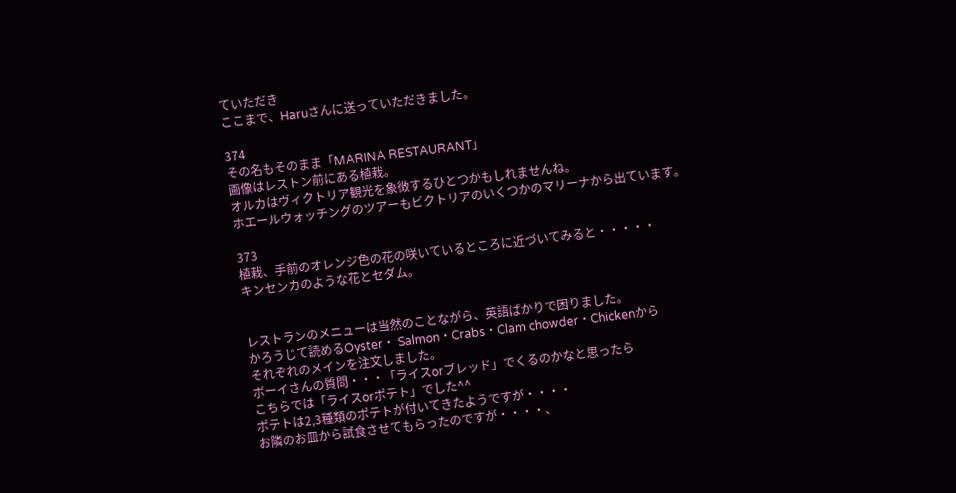ていただき
ここまで、Haruさんに送っていただきました。

374
その名もそのまま「MARINA RESTAURANT」
画像はレストン前にある植栽。
オルカはヴィクトリア観光を象徴するひとつかもしれませんね。
ホエールウォッチングのツアーもビクトリアのいくつかのマリーナから出ています。

373
植栽、手前のオレンジ色の花の咲いているところに近づいてみると・・・・・
キンセンカのような花とセダム。


レストランのメニューは当然のことながら、英語ばかりで困りました。
かろうじて読めるOyster・ Salmon・Crabs・Clam chowder・Chickenから
それぞれのメインを注文しました。
ボーイさんの質問・・・「ライスorブレッド」でくるのかなと思ったら
こちらでは「ライスorポテト」でした^^
ポテトは2,3種類のポテトが付いてきたようですが・・・・
お隣のお皿から試食させてもらったのですが・・・・、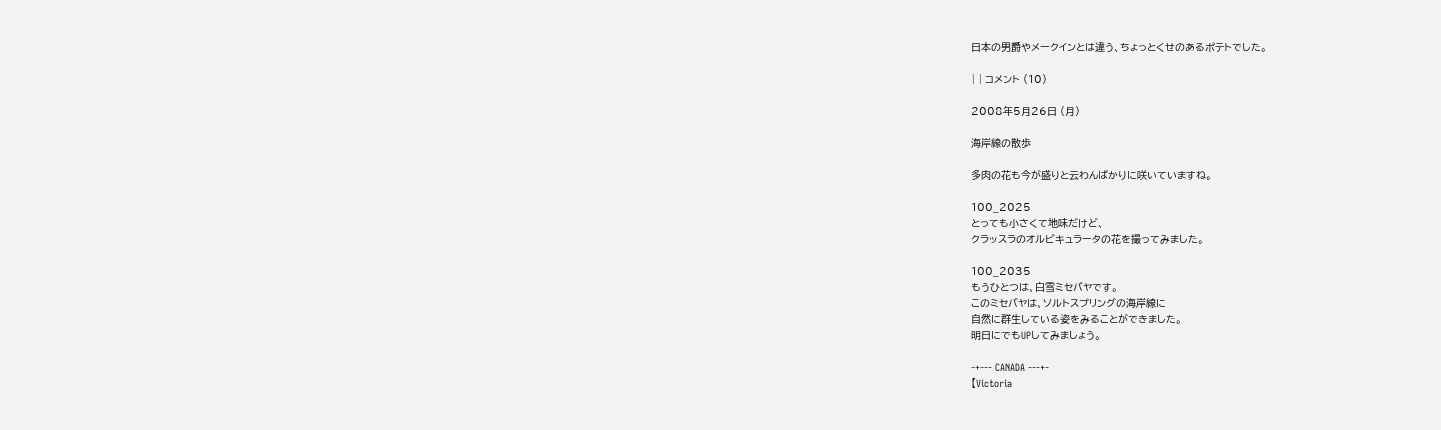日本の男爵やメークインとは違う、ちょっとくせのあるポテトでした。

| | コメント (10)

2008年5月26日 (月)

海岸線の散歩

多肉の花も今が盛りと云わんばかりに咲いていますね。

100_2025
とっても小さくて地味だけど、
クラッスラのオルビキュラータの花を撮ってみました。

100_2035
もうひとつは、白雪ミセバヤです。
このミセバヤは、ソルトスプリングの海岸線に
自然に群生している姿をみることができました。
明日にでもUPしてみましょう。

-+--- CANADA ---+-
【Victoria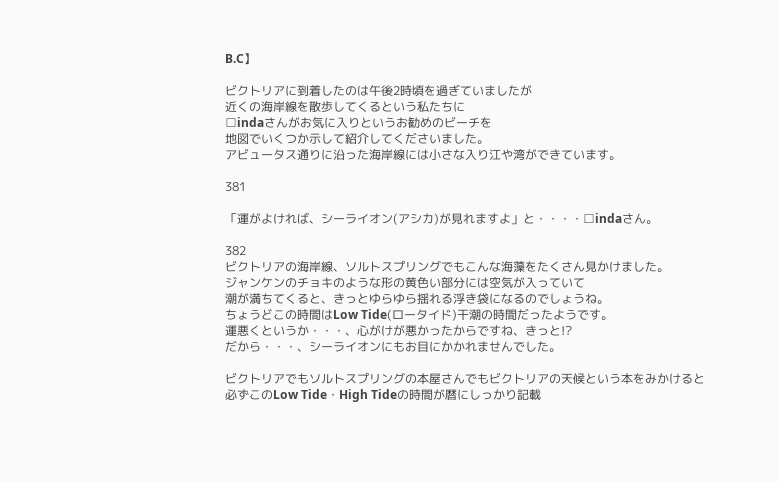B.C】

ビクトリアに到着したのは午後2時頃を過ぎていましたが
近くの海岸線を散歩してくるという私たちに
□indaさんがお気に入りというお勧めのビーチを
地図でいくつか示して紹介してくださいました。
アビュータス通りに沿った海岸線には小さな入り江や湾ができています。

381

「運がよければ、シーライオン(アシカ)が見れますよ」と・・・・□indaさん。

382
ビクトリアの海岸線、ソルトスプリングでもこんな海藻をたくさん見かけました。
ジャンケンのチョキのような形の黄色い部分には空気が入っていて
潮が満ちてくると、きっとゆらゆら揺れる浮き袋になるのでしょうね。
ちょうどこの時間はLow Tide(ロータイド)干潮の時間だったようです。
運悪くというか・・・、心がけが悪かったからですね、きっと!?
だから・・・、シーライオンにもお目にかかれませんでした。

ビクトリアでもソルトスプリングの本屋さんでもビクトリアの天候という本をみかけると
必ずこのLow Tide・High Tideの時間が暦にしっかり記載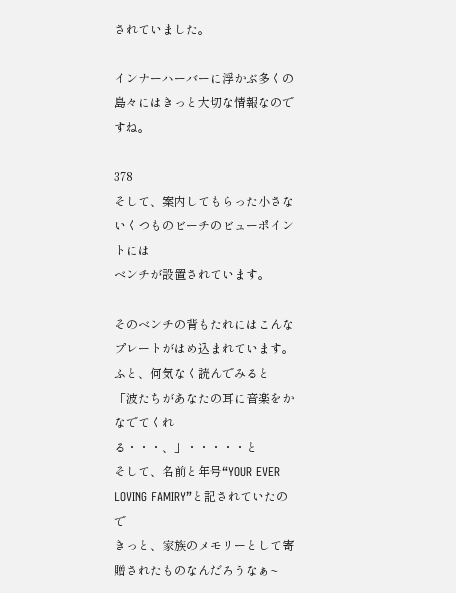されていました。

インナーハーバーに浮かぶ多くの島々にはきっと大切な情報なのですね。

378
そして、案内してもらった小さないくつものビーチのビューポイントには
ベンチが設置されています。

そのベンチの背もたれにはこんなプレートがはめ込まれています。
ふと、何気なく読んでみると
「波たちがあなたの耳に音楽をかなでてくれる・・・、」・・・・・と
そして、名前と年号“YOUR EVER LOVING FAMIRY”と記されていたので
きっと、家族のメモリーとして寄贈されたものなんだろうなぁ~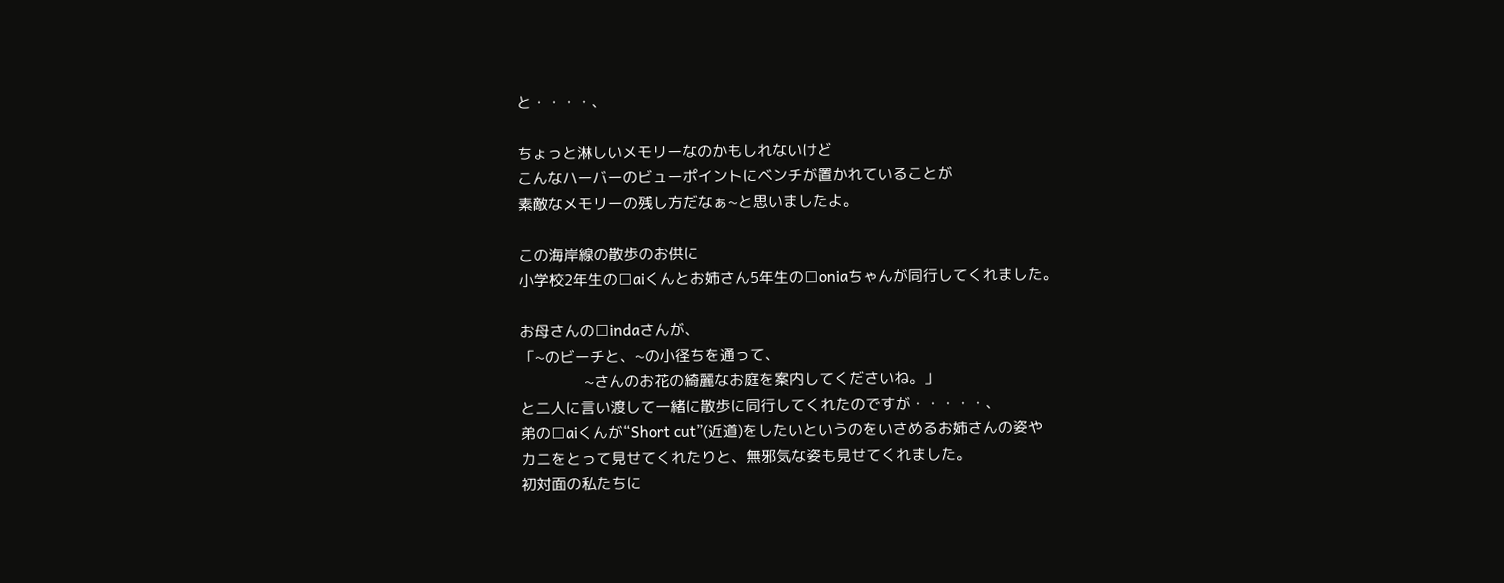と・・・・、

ちょっと淋しいメモリーなのかもしれないけど
こんなハーバーのビューポイントにベンチが置かれていることが
素敵なメモリーの残し方だなぁ~と思いましたよ。

この海岸線の散歩のお供に
小学校2年生の□aiくんとお姉さん5年生の□oniaちゃんが同行してくれました。

お母さんの□indaさんが、
「~のビーチと、~の小径ちを通って、
                ~さんのお花の綺麗なお庭を案内してくださいね。」
と二人に言い渡して一緒に散歩に同行してくれたのですが・・・・・、
弟の□aiくんが“Short cut”(近道)をしたいというのをいさめるお姉さんの姿や
カニをとって見せてくれたりと、無邪気な姿も見せてくれました。
初対面の私たちに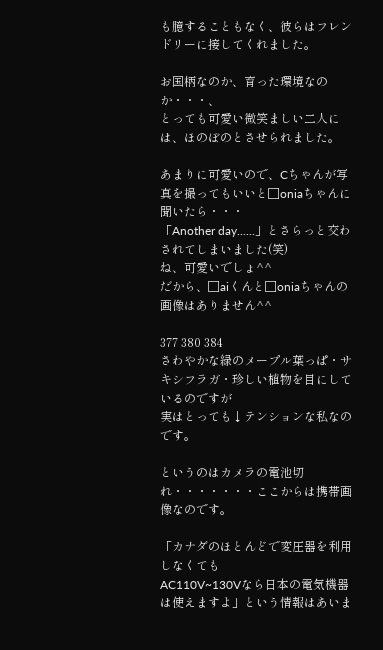も臆することもなく、彼らはフレンドリーに接してくれました。

お国柄なのか、育った環境なのか・・・、
とっても可愛い微笑ましい二人には、ほのぼのとさせられました。

あまりに可愛いので、Cちゃんが写真を撮ってもいいと□oniaちゃんに聞いたら・・・
「Another day......」とさらっと交わされてしまいました(笑)
ね、可愛いでしょ^^
だから、□aiくんと□oniaちゃんの画像はありません^^

377 380 384
さわやかな緑のメープル葉っぱ・サキシフラガ・珍しい植物を目にしているのですが
実はとっても↓テンションな私なのです。

というのはカメラの電池切れ・・・・・・・ここからは携帯画像なのです。

「カナダのほとんどで変圧器を利用しなくても
AC110V~130Vなら日本の電気機器は使えますよ」という情報はあいま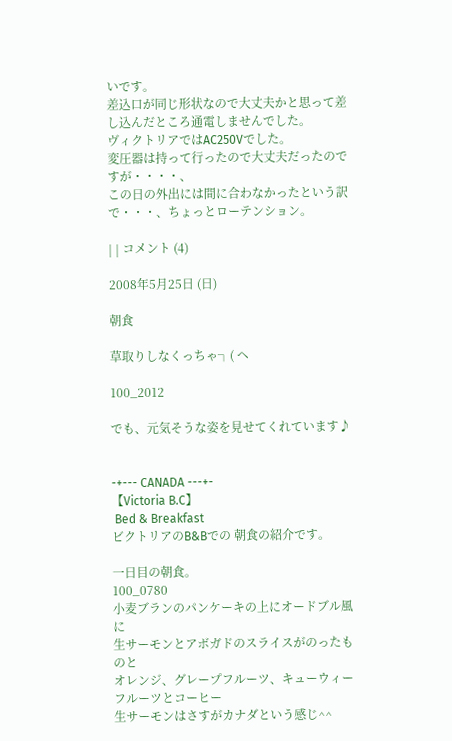いです。
差込口が同じ形状なので大丈夫かと思って差し込んだところ通電しませんでした。
ヴィクトリアではAC250Vでした。
変圧器は持って行ったので大丈夫だったのですが・・・・、
この日の外出には間に合わなかったという訳で・・・、ちょっとローテンション。

| | コメント (4)

2008年5月25日 (日)

朝食

草取りしなくっちゃ┐( ヘ

100_2012

でも、元気そうな姿を見せてくれています♪


-+--- CANADA ---+-
【Victoria B.C】
 Bed & Breakfast
ビクトリアのB&Bでの 朝食の紹介です。

一日目の朝食。
100_0780
小麦ブランのパンケーキの上にオードブル風に
生サーモンとアボガドのスライスがのったものと
オレンジ、グレープフルーツ、キューウィーフルーツとコーヒー
生サーモンはさすがカナダという感じ^^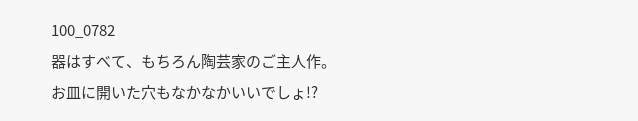100_0782
器はすべて、もちろん陶芸家のご主人作。
お皿に開いた穴もなかなかいいでしょ!?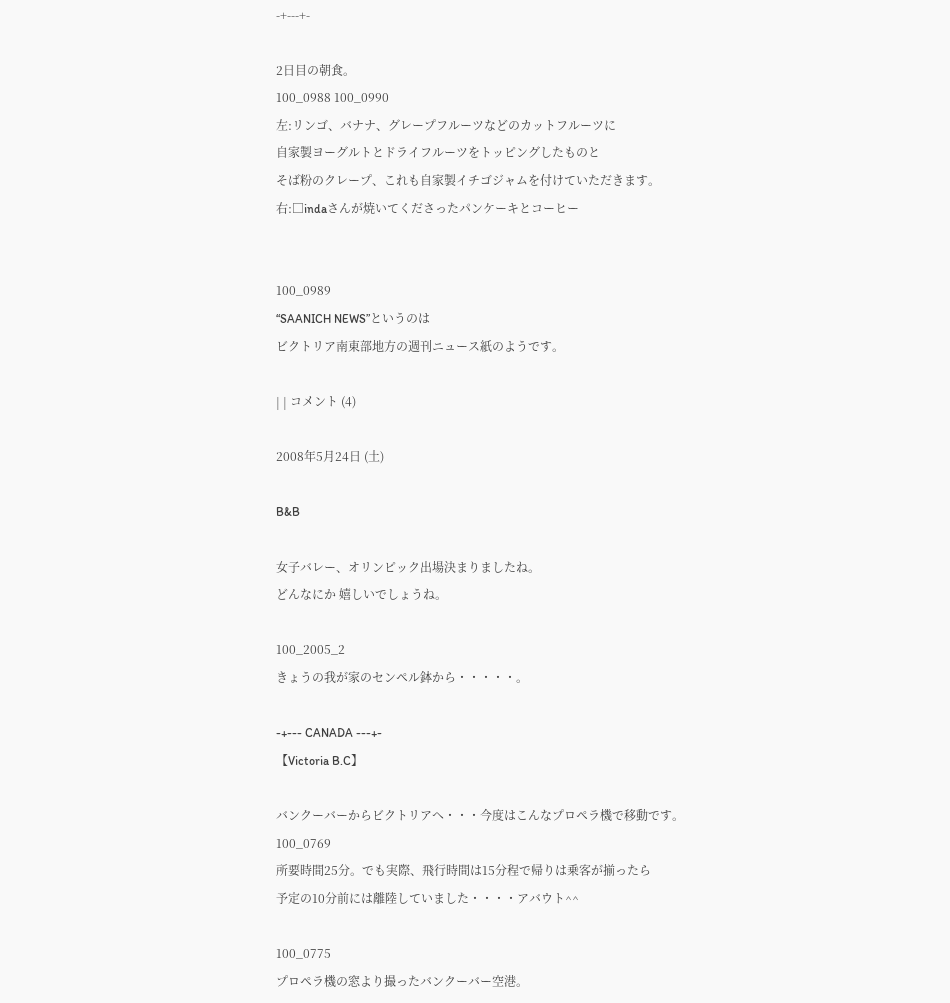-+---+-

2日目の朝食。
100_0988 100_0990
左:リンゴ、バナナ、グレープフルーツなどのカットフルーツに
自家製ヨーグルトとドライフルーツをトッピングしたものと
そば粉のクレープ、これも自家製イチゴジャムを付けていただきます。
右:□indaさんが焼いてくださったパンケーキとコーヒー


100_0989
“SAANICH NEWS”というのは
ビクトリア南東部地方の週刊ニュース紙のようです。

| | コメント (4)

2008年5月24日 (土)

B&B

女子バレー、オリンピック出場決まりましたね。
どんなにか 嬉しいでしょうね。

100_2005_2
きょうの我が家のセンペル鉢から・・・・・。

-+--- CANADA ---+-
【Victoria B.C】

バンクーバーからビクトリアへ・・・今度はこんなプロペラ機で移動です。
100_0769
所要時間25分。でも実際、飛行時間は15分程で帰りは乗客が揃ったら
予定の10分前には離陸していました・・・・アバウト^^

100_0775
プロペラ機の窓より撮ったバンクーバー空港。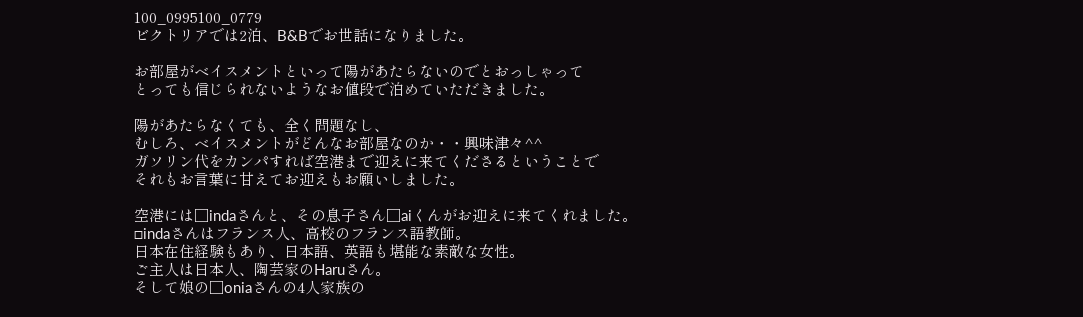100_0995100_0779
ビクトリアでは2泊、B&Bでお世話になりました。

お部屋がベイスメントといって陽があたらないのでとおっしゃって
とっても信じられないようなお値段で泊めていただきました。

陽があたらなくても、全く問題なし、
むしろ、ベイスメントがどんなお部屋なのか・・興味津々^^
ガソリン代をカンパすれば空港まで迎えに来てくださるということで
それもお言葉に甘えてお迎えもお願いしました。

空港には□indaさんと、その息子さん□aiくんがお迎えに来てくれました。
□indaさんはフランス人、高校のフランス語教師。
日本在住経験もあり、日本語、英語も堪能な素敵な女性。
ご主人は日本人、陶芸家のHaruさん。
そして娘の□oniaさんの4人家族の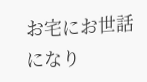お宅にお世話になり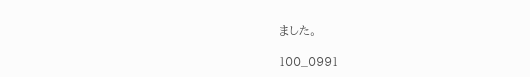ました。

100_0991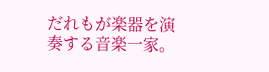だれもが楽器を演奏する音楽一家。